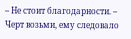– Не стоит благодарности. – Черт возьми, ему следовало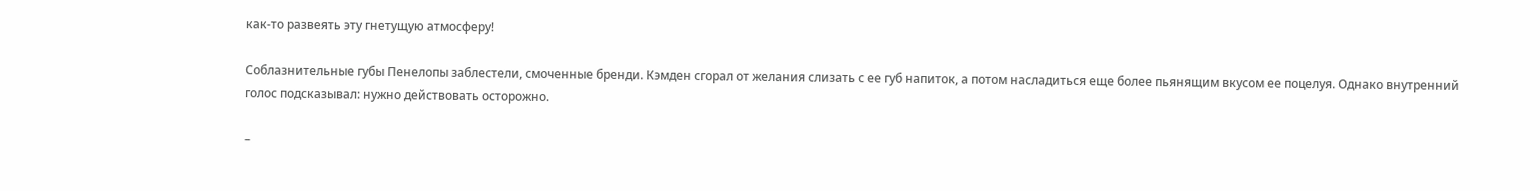как-то развеять эту гнетущую атмосферу!

Соблазнительные губы Пенелопы заблестели, смоченные бренди. Кэмден сгорал от желания слизать с ее губ напиток, а потом насладиться еще более пьянящим вкусом ее поцелуя. Однако внутренний голос подсказывал: нужно действовать осторожно.

–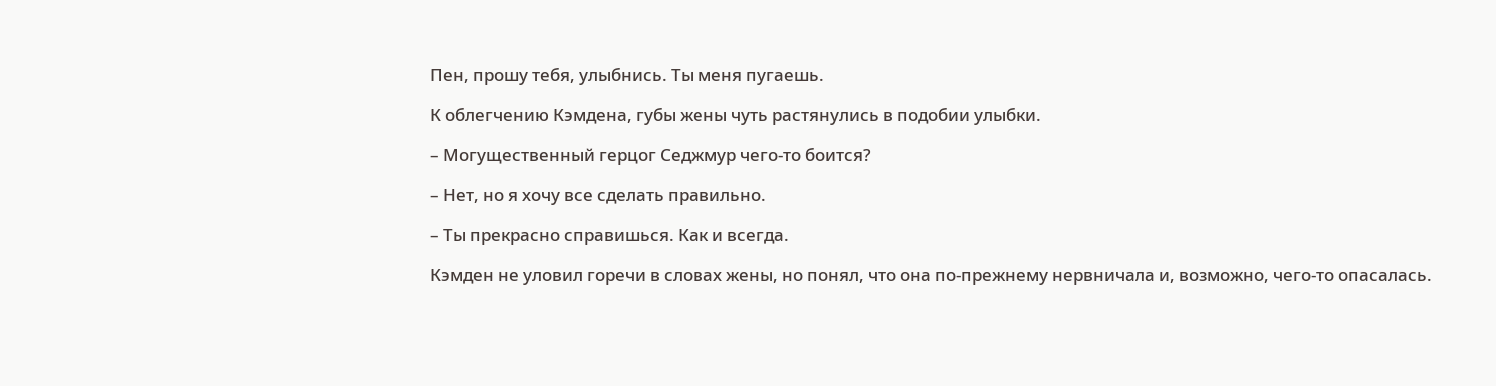Пен, прошу тебя, улыбнись. Ты меня пугаешь.

К облегчению Кэмдена, губы жены чуть растянулись в подобии улыбки.

– Могущественный герцог Седжмур чего-то боится?

– Нет, но я хочу все сделать правильно.

– Ты прекрасно справишься. Как и всегда.

Кэмден не уловил горечи в словах жены, но понял, что она по-прежнему нервничала и, возможно, чего-то опасалась.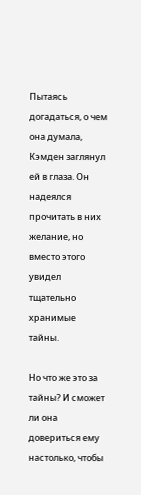Пытаясь догадаться, о чем она думала, Кэмден заглянул ей в глаза. Он надеялся прочитать в них желание, но вместо этого увидел тщательно хранимые тайны.

Но что же это за тайны? И сможет ли она довериться ему настолько, чтобы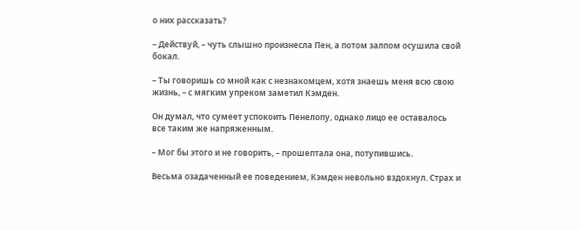о них рассказать?

– Действуй, – чуть слышно произнесла Пен, а потом залпом осушила свой бокал.

– Ты говоришь со мной как с незнакомцем, хотя знаешь меня всю свою жизнь, – с мягким упреком заметил Кэмден.

Он думал, что сумеет успокоить Пенелопу, однако лицо ее оставалось все таким же напряженным.

– Мог бы этого и не говорить, – прошептала она, потупившись.

Весьма озадаченный ее поведением, Кэмден невольно вздохнул. Страх и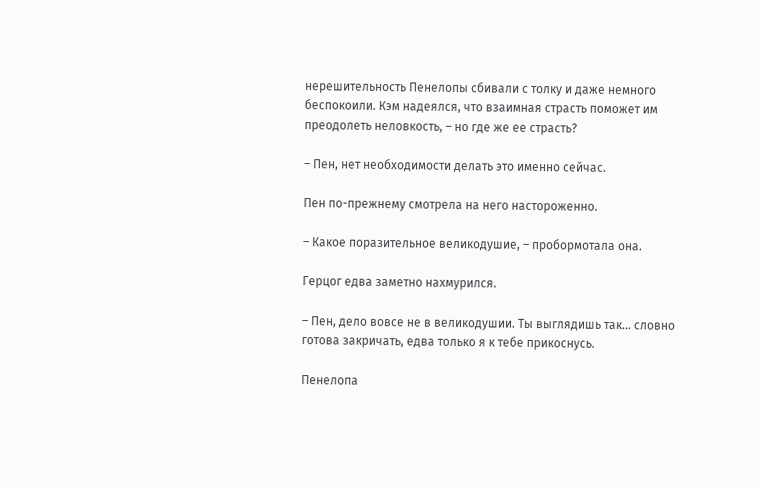нерешительность Пенелопы сбивали с толку и даже немного беспокоили. Кэм надеялся, что взаимная страсть поможет им преодолеть неловкость, – но где же ее страсть?

– Пен, нет необходимости делать это именно сейчас.

Пен по-прежнему смотрела на него настороженно.

– Какое поразительное великодушие, – пробормотала она.

Герцог едва заметно нахмурился.

– Пен, дело вовсе не в великодушии. Ты выглядишь так… словно готова закричать, едва только я к тебе прикоснусь.

Пенелопа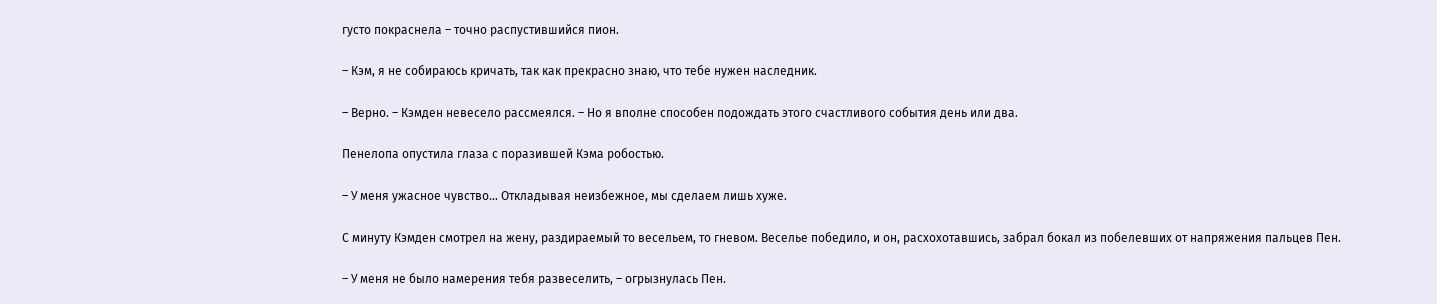густо покраснела – точно распустившийся пион.

– Кэм, я не собираюсь кричать, так как прекрасно знаю, что тебе нужен наследник.

– Верно. – Кэмден невесело рассмеялся. – Но я вполне способен подождать этого счастливого события день или два.

Пенелопа опустила глаза с поразившей Кэма робостью.

– У меня ужасное чувство… Откладывая неизбежное, мы сделаем лишь хуже.

С минуту Кэмден смотрел на жену, раздираемый то весельем, то гневом. Веселье победило, и он, расхохотавшись, забрал бокал из побелевших от напряжения пальцев Пен.

– У меня не было намерения тебя развеселить, – огрызнулась Пен.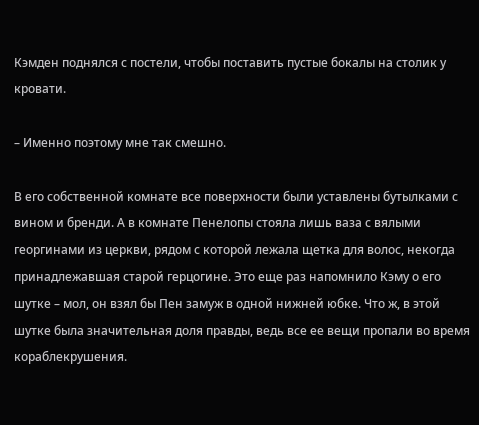Кэмден поднялся с постели, чтобы поставить пустые бокалы на столик у кровати.

– Именно поэтому мне так смешно.

В его собственной комнате все поверхности были уставлены бутылками с вином и бренди. А в комнате Пенелопы стояла лишь ваза с вялыми георгинами из церкви, рядом с которой лежала щетка для волос, некогда принадлежавшая старой герцогине. Это еще раз напомнило Кэму о его шутке – мол, он взял бы Пен замуж в одной нижней юбке. Что ж, в этой шутке была значительная доля правды, ведь все ее вещи пропали во время кораблекрушения.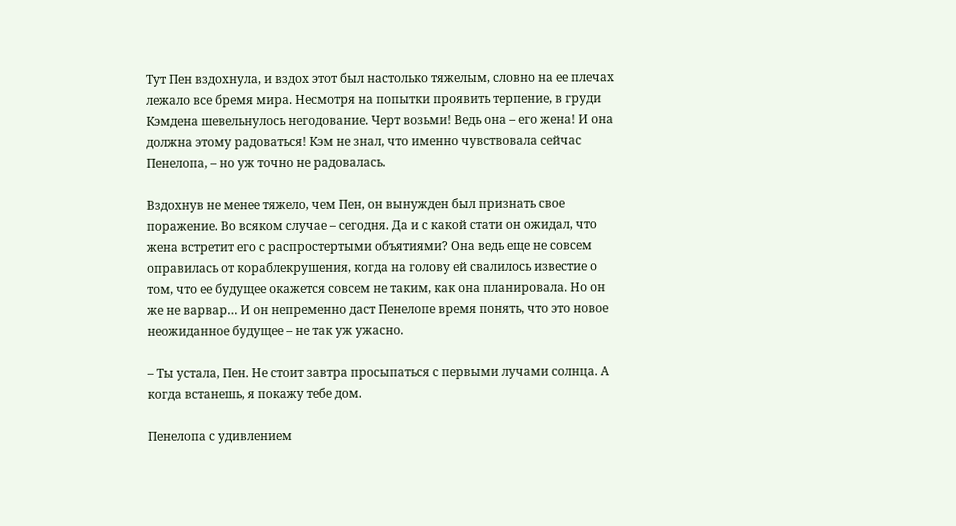Тут Пен вздохнула, и вздох этот был настолько тяжелым, словно на ее плечах лежало все бремя мира. Несмотря на попытки проявить терпение, в груди Кэмдена шевельнулось негодование. Черт возьми! Ведь она – его жена! И она должна этому радоваться! Кэм не знал, что именно чувствовала сейчас Пенелопа, – но уж точно не радовалась.

Вздохнув не менее тяжело, чем Пен, он вынужден был признать свое поражение. Во всяком случае – сегодня. Да и с какой стати он ожидал, что жена встретит его с распростертыми объятиями? Она ведь еще не совсем оправилась от кораблекрушения, когда на голову ей свалилось известие о том, что ее будущее окажется совсем не таким, как она планировала. Но он же не варвар… И он непременно даст Пенелопе время понять, что это новое неожиданное будущее – не так уж ужасно.

– Ты устала, Пен. Не стоит завтра просыпаться с первыми лучами солнца. А когда встанешь, я покажу тебе дом.

Пенелопа с удивлением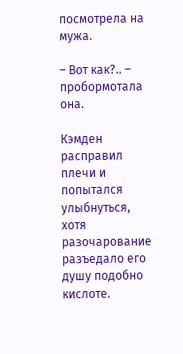посмотрела на мужа.

– Вот как?.. – пробормотала она.

Кэмден расправил плечи и попытался улыбнуться, хотя разочарование разъедало его душу подобно кислоте.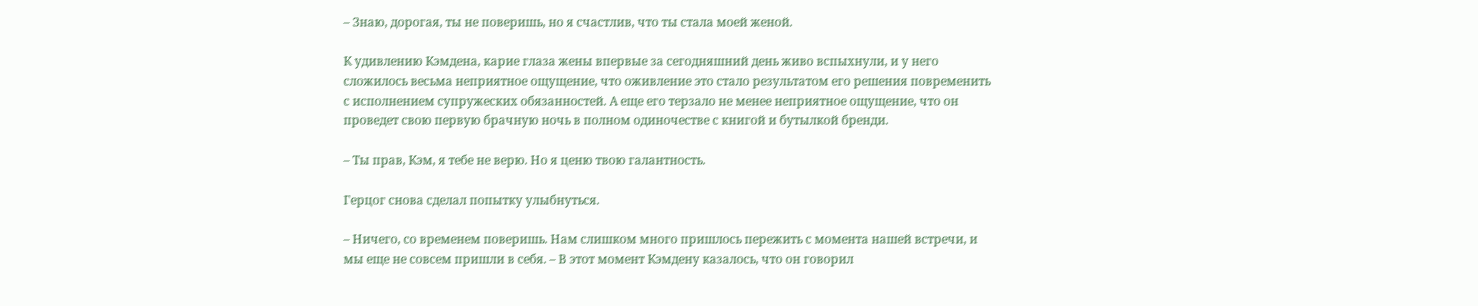– Знаю, дорогая, ты не поверишь, но я счастлив, что ты стала моей женой.

К удивлению Кэмдена, карие глаза жены впервые за сегодняшний день живо вспыхнули, и у него сложилось весьма неприятное ощущение, что оживление это стало результатом его решения повременить с исполнением супружеских обязанностей. А еще его терзало не менее неприятное ощущение, что он проведет свою первую брачную ночь в полном одиночестве с книгой и бутылкой бренди.

– Ты прав, Кэм, я тебе не верю. Но я ценю твою галантность.

Герцог снова сделал попытку улыбнуться.

– Ничего, со временем поверишь. Нам слишком много пришлось пережить с момента нашей встречи, и мы еще не совсем пришли в себя. – В этот момент Кэмдену казалось, что он говорил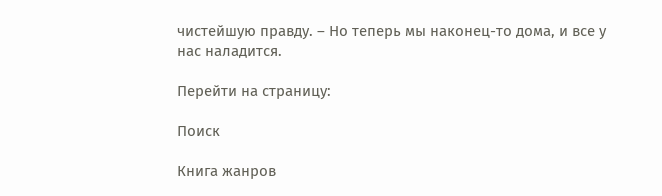чистейшую правду. – Но теперь мы наконец-то дома, и все у нас наладится.

Перейти на страницу:

Поиск

Книга жанров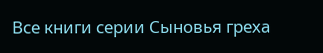Все книги серии Сыновья греха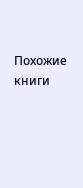Похожие книги